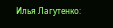Илья Лагутенко: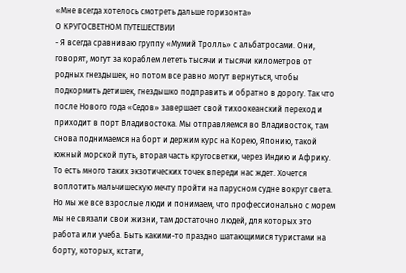«Мне всегда хотелось смотреть дальше горизонта»
О КРУГОСВЕТНОМ ПУТЕШЕСТВИИ
- Я всегда сравниваю группу «Мумий Тролль» с альбатросами. Они, говорят, могут за кораблем лететь тысячи и тысячи километров от родных гнездышек, но потом все равно могут вернуться, чтобы подкормить детишек, гнездышко подправить и обратно в дорогу. Так что после Нового года «Седов» завершает свой тихоокеанский переход и приходит в порт Владивостока. Мы отправляемся во Владивосток, там снова поднимаемся на борт и держим курс на Корею, Японию, такой южный морской путь, вторая часть кругосветки, через Индию и Африку. То есть много таких экзотических точек впереди нас ждет. Хочется воплотить мальчишескую мечту пройти на парусном судне вокруг света. Но мы же все взрослые люди и понимаем, что профессионально с морем мы не связали свои жизни, там достаточно людей, для которых это работа или учеба. Быть какими-то праздно шатающимися туристами на борту, которых, кстати,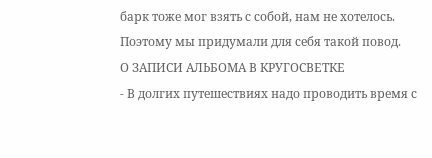барк тоже мог взять с собой, нам не хотелось. Поэтому мы придумали для себя такой повод.
О ЗАПИСИ АЛЬБОМА В КРУГОСВЕТКЕ
- В долгих путешествиях надо проводить время с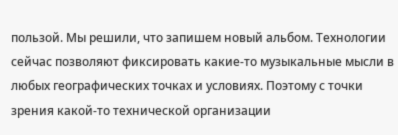пользой. Мы решили, что запишем новый альбом. Технологии сейчас позволяют фиксировать какие-то музыкальные мысли в любых географических точках и условиях. Поэтому с точки зрения какой-то технической организации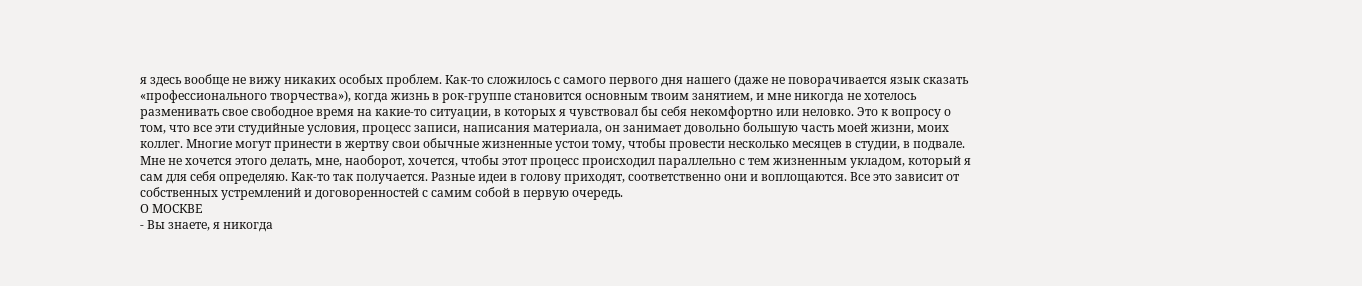я здесь вообще не вижу никаких особых проблем. Как-то сложилось с самого первого дня нашего (даже не поворачивается язык сказать «профессионального творчества»), когда жизнь в рок-группе становится основным твоим занятием, и мне никогда не хотелось разменивать свое свободное время на какие-то ситуации, в которых я чувствовал бы себя некомфортно или неловко. Это к вопросу о том, что все эти студийные условия, процесс записи, написания материала, он занимает довольно большую часть моей жизни, моих коллег. Многие могут принести в жертву свои обычные жизненные устои тому, чтобы провести несколько месяцев в студии, в подвале. Мне не хочется этого делать, мне, наоборот, хочется, чтобы этот процесс происходил параллельно с тем жизненным укладом, который я сам для себя определяю. Как-то так получается. Разные идеи в голову приходят, соответственно они и воплощаются. Все это зависит от собственных устремлений и договоренностей с самим собой в первую очередь.
О МОСКВЕ
- Вы знаете, я никогда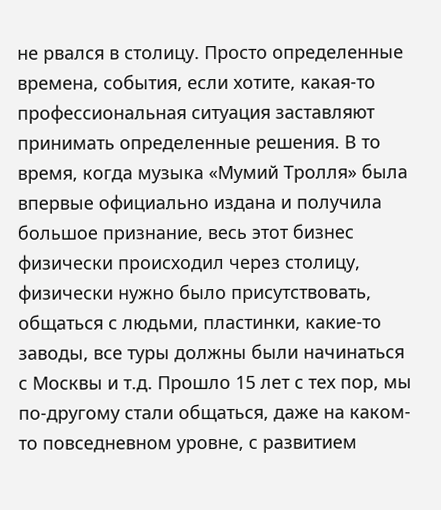не рвался в столицу. Просто определенные времена, события, если хотите, какая-то профессиональная ситуация заставляют принимать определенные решения. В то время, когда музыка «Мумий Тролля» была впервые официально издана и получила большое признание, весь этот бизнес физически происходил через столицу, физически нужно было присутствовать, общаться с людьми, пластинки, какие-то заводы, все туры должны были начинаться с Москвы и т.д. Прошло 15 лет с тех пор, мы по-другому стали общаться, даже на каком-то повседневном уровне, с развитием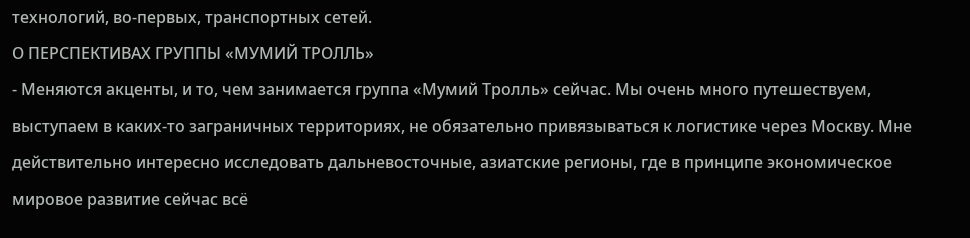технологий, во-первых, транспортных сетей.
О ПЕРСПЕКТИВАХ ГРУППЫ «МУМИЙ ТРОЛЛЬ»
- Меняются акценты, и то, чем занимается группа «Мумий Тролль» сейчас. Мы очень много путешествуем, выступаем в каких-то заграничных территориях, не обязательно привязываться к логистике через Москву. Мне действительно интересно исследовать дальневосточные, азиатские регионы, где в принципе экономическое мировое развитие сейчас всё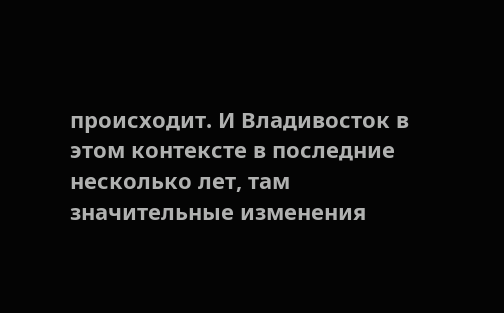происходит. И Владивосток в этом контексте в последние несколько лет, там значительные изменения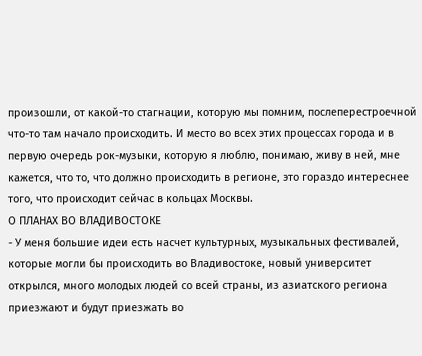произошли, от какой-то стагнации, которую мы помним, послеперестроечной что-то там начало происходить. И место во всех этих процессах города и в первую очередь рок-музыки, которую я люблю, понимаю, живу в ней, мне кажется, что то, что должно происходить в регионе, это гораздо интереснее того, что происходит сейчас в кольцах Москвы.
О ПЛАНАХ ВО ВЛАДИВОСТОКЕ
- У меня большие идеи есть насчет культурных, музыкальных фестивалей, которые могли бы происходить во Владивостоке, новый университет открылся, много молодых людей со всей страны, из азиатского региона приезжают и будут приезжать во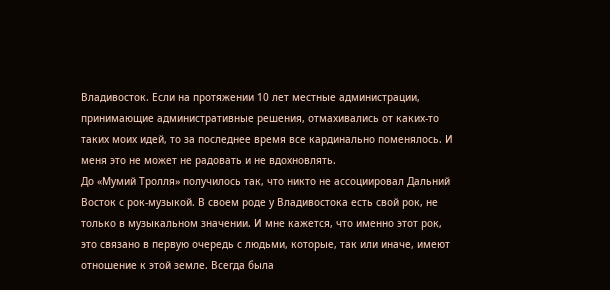Владивосток. Если на протяжении 10 лет местные администрации, принимающие административные решения, отмахивались от каких-то таких моих идей, то за последнее время все кардинально поменялось. И меня это не может не радовать и не вдохновлять.
До «Мумий Тролля» получилось так, что никто не ассоциировал Дальний Восток с рок-музыкой. В своем роде у Владивостока есть свой рок, не только в музыкальном значении. И мне кажется, что именно этот рок, это связано в первую очередь с людьми, которые, так или иначе, имеют отношение к этой земле. Всегда была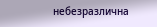небезразлична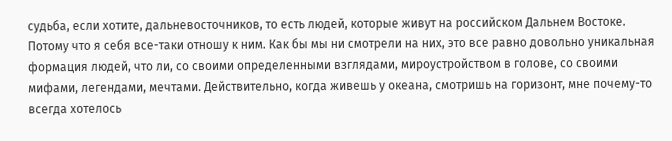судьба, если хотите, дальневосточников, то есть людей, которые живут на российском Дальнем Востоке. Потому что я себя все-таки отношу к ним. Как бы мы ни смотрели на них, это все равно довольно уникальная формация людей, что ли, со своими определенными взглядами, мироустройством в голове, со своими мифами, легендами, мечтами. Действительно, когда живешь у океана, смотришь на горизонт, мне почему-то всегда хотелось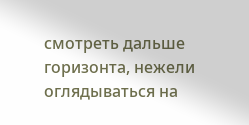смотреть дальше горизонта, нежели оглядываться на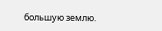большую землю.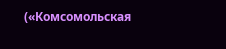(«Комсомольская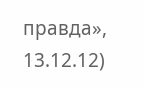правда», 13.12.12)